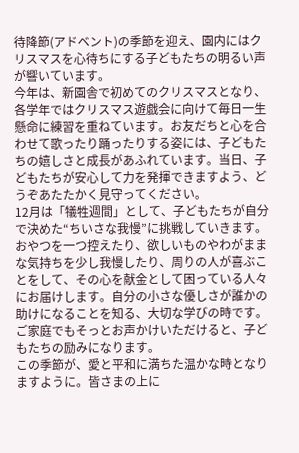待降節(アドベント)の季節を迎え、園内にはクリスマスを心待ちにする子どもたちの明るい声が響いています。
今年は、新園舎で初めてのクリスマスとなり、各学年ではクリスマス遊戯会に向けて毎日一生懸命に練習を重ねています。お友だちと心を合わせて歌ったり踊ったりする姿には、子どもたちの嬉しさと成長があふれています。当日、子どもたちが安心して力を発揮できますよう、どうぞあたたかく見守ってください。
12月は「犠牲週間」として、子どもたちが自分で決めた“ちいさな我慢”に挑戦していきます。おやつを一つ控えたり、欲しいものやわがままな気持ちを少し我慢したり、周りの人が喜ぶことをして、その心を献金として困っている人々にお届けします。自分の小さな優しさが誰かの助けになることを知る、大切な学びの時です。ご家庭でもそっとお声かけいただけると、子どもたちの励みになります。
この季節が、愛と平和に満ちた温かな時となりますように。皆さまの上に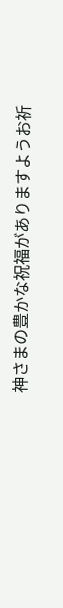神さまの豊かな祝福がありますようお祈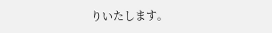りいたします。